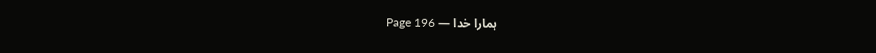ہمارا خدا — Page 196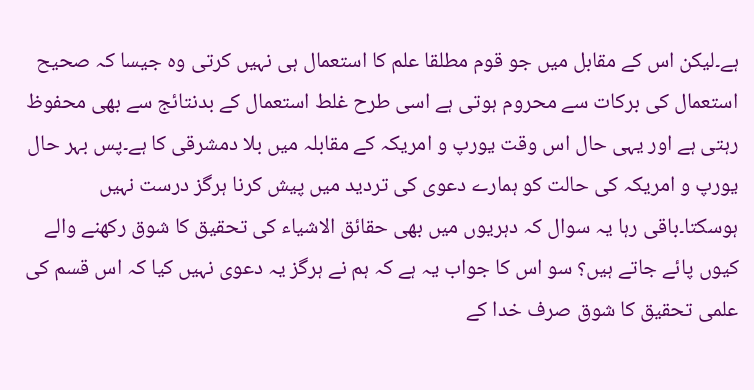ہے۔لیکن اس کے مقابل میں جو قوم مطلقا علم کا استعمال ہی نہیں کرتی وہ جیسا کہ صحیح استعمال کی برکات سے محروم ہوتی ہے اسی طرح غلط استعمال کے بدنتائج سے بھی محفوظ رہتی ہے اور یہی حال اس وقت یورپ و امریکہ کے مقابلہ میں بلا دمشرقی کا ہے۔پس بہر حال یورپ و امریکہ کی حالت کو ہمارے دعوی کی تردید میں پیش کرنا ہرگز درست نہیں ہوسکتا۔باقی رہا یہ سوال کہ دہریوں میں بھی حقائق الاشیاء کی تحقیق کا شوق رکھنے والے کیوں پائے جاتے ہیں؟ سو اس کا جواب یہ ہے کہ ہم نے ہرگز یہ دعوی نہیں کیا کہ اس قسم کی علمی تحقیق کا شوق صرف خدا کے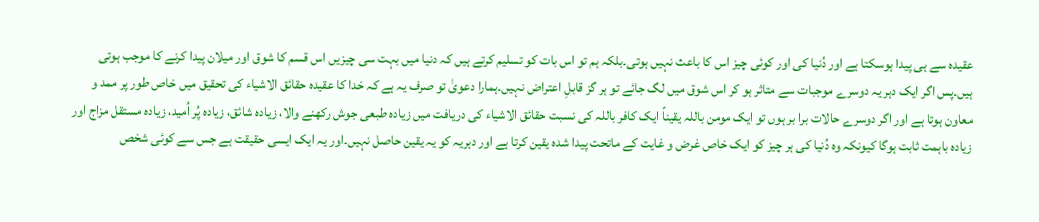عقیدہ سے ہی پیدا ہوسکتا ہے اور دُنیا کی اور کوئی چیز اس کا باعث نہیں ہوتی۔بلکہ ہم تو اس بات کو تسلیم کرتے ہیں کہ دنیا میں بہت سی چیزیں اس قسم کا شوق اور میلان پیدا کرنے کا موجب ہوتی ہیں۔پس اگر ایک دہر یہ دوسرے موجبات سے متاثر ہو کر اس شوق میں لگ جائے تو ہر گز قابلِ اعتراض نہیں۔ہمارا دعویٰ تو صرف یہ ہے کہ خدا کا عقیدہ حقائق الاشیاء کی تحقیق میں خاص طور پر ممد و معاون ہوتا ہے اور اگر دوسرے حالات برا بر ہوں تو ایک مومن باللہ یقیناً ایک کافر باللہ کی نسبت حقائق الاشیاء کی دریافت میں زیادہ طبعی جوش رکھنے والا، زیادہ شائق، زیادہ پُر اُمید، زیادہ مستقل مزاج اور زیادہ باہمت ثابت ہوگا کیونکہ وہ دُنیا کی ہر چیز کو ایک خاص غرض و غایت کے ماتحت پیدا شدہ یقین کرتا ہے اور دہریہ کو یہ یقین حاصل نہیں۔اور یہ ایک ایسی حقیقت ہے جس سے کوئی شخص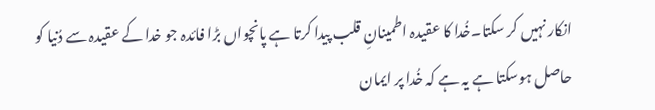انکار نہیں کر سکتا۔خُدا کا عقیدہ اطمینانِ قلب پیدا کرتا ہے پانچواں بڑا فائدہ جو خدا کے عقیدہ سے دُنیا کو حاصل ہوسکتا ہے یہ ہے کہ خُدا پر ایمان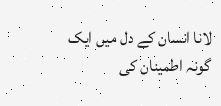لانا انسان کے دل میں ایک گونہ اطمینان کی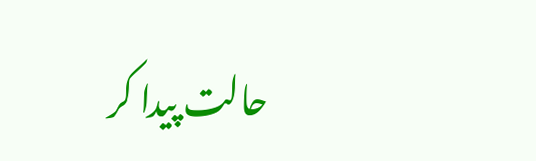حالت پیدا کر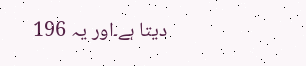دیتا ہے۔اور یہ 196